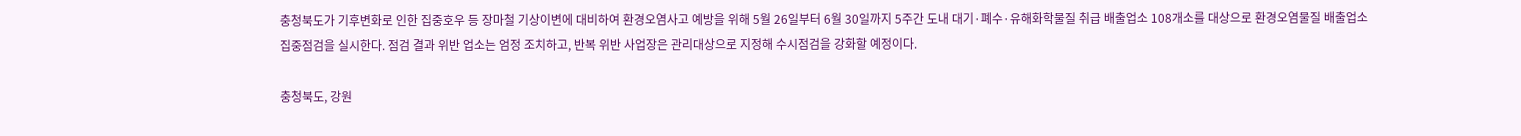충청북도가 기후변화로 인한 집중호우 등 장마철 기상이변에 대비하여 환경오염사고 예방을 위해 5월 26일부터 6월 30일까지 5주간 도내 대기·폐수·유해화학물질 취급 배출업소 108개소를 대상으로 환경오염물질 배출업소 집중점검을 실시한다. 점검 결과 위반 업소는 엄정 조치하고, 반복 위반 사업장은 관리대상으로 지정해 수시점검을 강화할 예정이다.

충청북도, 강원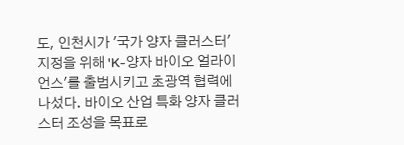도, 인천시가 '국가 양자 클러스터' 지정을 위해 'K-양자 바이오 얼라이언스'를 출범시키고 초광역 협력에 나섰다. 바이오 산업 특화 양자 클러스터 조성을 목표로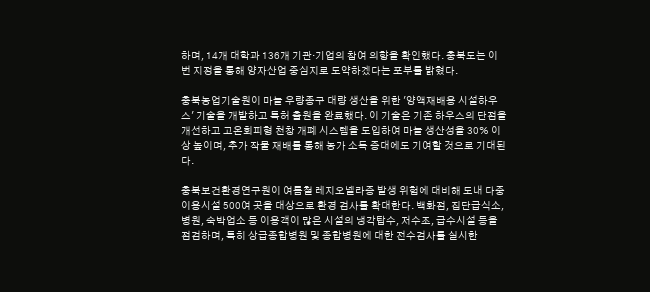하며, 14개 대학과 136개 기관·기업의 참여 의향을 확인했다. 충북도는 이번 지정을 통해 양자산업 중심지로 도약하겠다는 포부를 밝혔다.

충북농업기술원이 마늘 우량종구 대량 생산을 위한 '양액재배용 시설하우스' 기술을 개발하고 특허 출원을 완료했다. 이 기술은 기존 하우스의 단점을 개선하고 고온회피형 천창 개폐 시스템을 도입하여 마늘 생산성을 30% 이상 높이며, 추가 작물 재배를 통해 농가 소득 증대에도 기여할 것으로 기대된다.

충북보건환경연구원이 여름철 레지오넬라증 발생 위험에 대비해 도내 다중이용시설 500여 곳을 대상으로 환경 검사를 확대한다. 백화점, 집단급식소, 병원, 숙박업소 등 이용객이 많은 시설의 냉각탑수, 저수조, 급수시설 등을 점검하며, 특히 상급종합병원 및 종합병원에 대한 전수검사를 실시한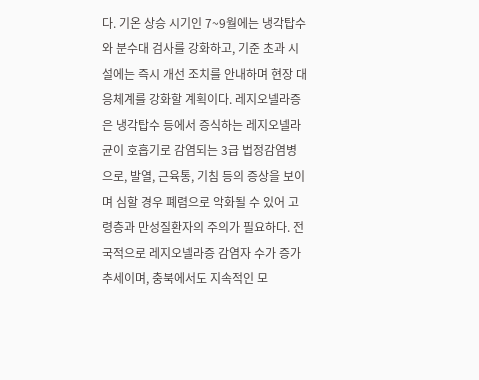다. 기온 상승 시기인 7~9월에는 냉각탑수와 분수대 검사를 강화하고, 기준 초과 시설에는 즉시 개선 조치를 안내하며 현장 대응체계를 강화할 계획이다. 레지오넬라증은 냉각탑수 등에서 증식하는 레지오넬라균이 호흡기로 감염되는 3급 법정감염병으로, 발열, 근육통, 기침 등의 증상을 보이며 심할 경우 폐렴으로 악화될 수 있어 고령층과 만성질환자의 주의가 필요하다. 전국적으로 레지오넬라증 감염자 수가 증가 추세이며, 충북에서도 지속적인 모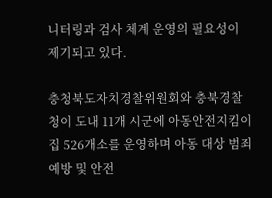니터링과 검사 체계 운영의 필요성이 제기되고 있다.

충청북도자치경찰위원회와 충북경찰청이 도내 11개 시군에 아동안전지킴이집 526개소를 운영하며 아동 대상 범죄 예방 및 안전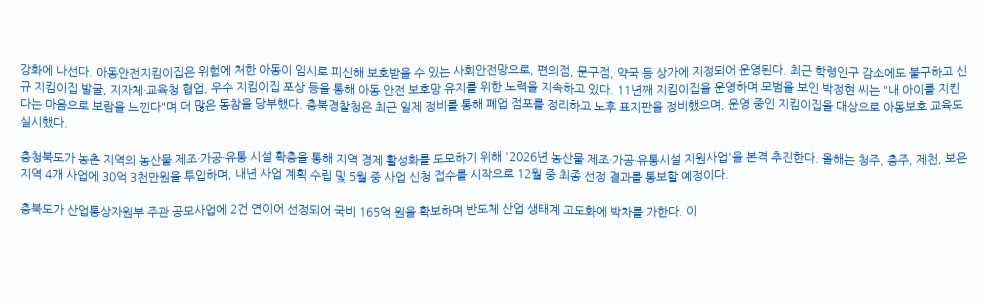강화에 나선다. 아동안전지킴이집은 위험에 처한 아동이 임시로 피신해 보호받을 수 있는 사회안전망으로, 편의점, 문구점, 약국 등 상가에 지정되어 운영된다. 최근 학령인구 감소에도 불구하고 신규 지킴이집 발굴, 지자체·교육청 협업, 우수 지킴이집 포상 등을 통해 아동 안전 보호망 유지를 위한 노력을 지속하고 있다. 11년째 지킴이집을 운영하며 모범을 보인 박정현 씨는 "내 아이를 지킨다는 마음으로 보람을 느낀다"며 더 많은 동참을 당부했다. 충북경찰청은 최근 일제 정비를 통해 폐업 점포를 정리하고 노후 표지판을 정비했으며, 운영 중인 지킴이집을 대상으로 아동보호 교육도 실시했다.

충청북도가 농촌 지역의 농산물 제조·가공·유통 시설 확충을 통해 지역 경제 활성화를 도모하기 위해 '2026년 농산물 제조·가공·유통시설 지원사업'을 본격 추진한다. 올해는 청주, 충주, 제천, 보은 지역 4개 사업에 30억 3천만원을 투입하며, 내년 사업 계획 수립 및 5월 중 사업 신청 접수를 시작으로 12월 중 최종 선정 결과를 통보할 예정이다.

충북도가 산업통상자원부 주관 공모사업에 2건 연이어 선정되어 국비 165억 원을 확보하며 반도체 산업 생태계 고도화에 박차를 가한다. 이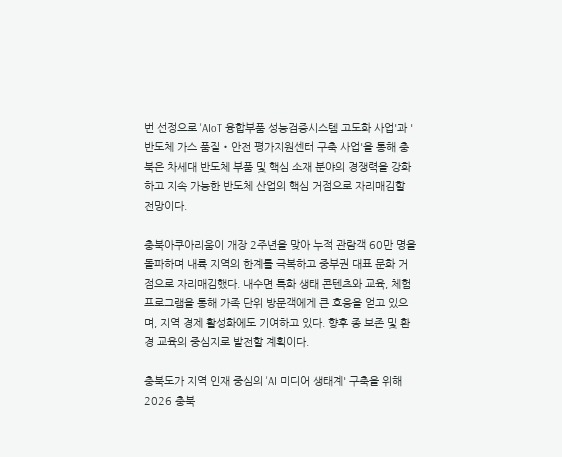번 선정으로 'AIoT 융합부품 성능검증시스템 고도화 사업'과 '반도체 가스 품질‧안전 평가지원센터 구축 사업'을 통해 충북은 차세대 반도체 부품 및 핵심 소재 분야의 경쟁력을 강화하고 지속 가능한 반도체 산업의 핵심 거점으로 자리매김할 전망이다.

충북아쿠아리움이 개장 2주년을 맞아 누적 관람객 60만 명을 돌파하며 내륙 지역의 한계를 극복하고 중부권 대표 문화 거점으로 자리매김했다. 내수면 특화 생태 콘텐츠와 교육, 체험 프로그램을 통해 가족 단위 방문객에게 큰 호응을 얻고 있으며, 지역 경제 활성화에도 기여하고 있다. 향후 종 보존 및 환경 교육의 중심지로 발전할 계획이다.

충북도가 지역 인재 중심의 'AI 미디어 생태계' 구축을 위해 2026 충북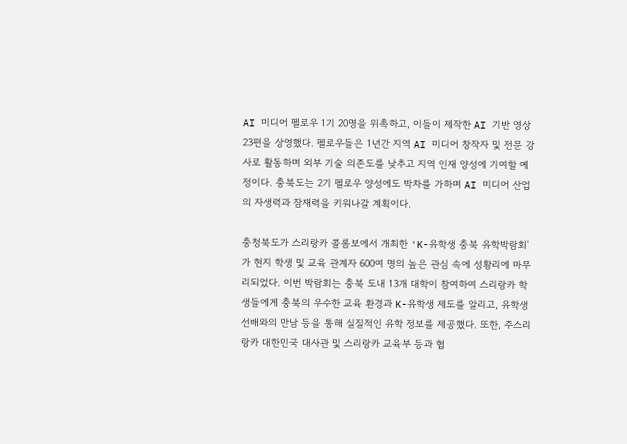AI 미디어 펠로우 1기 20명을 위촉하고, 이들이 제작한 AI 기반 영상 23편을 상영했다. 펠로우들은 1년간 지역 AI 미디어 창작자 및 전문 강사로 활동하며 외부 기술 의존도를 낮추고 지역 인재 양성에 기여할 예정이다. 충북도는 2기 펠로우 양성에도 박차를 가하며 AI 미디어 산업의 자생력과 잠재력을 키워나갈 계획이다.

충청북도가 스리랑카 콜롬보에서 개최한 'K-유학생 충북 유학박람회'가 현지 학생 및 교육 관계자 600여 명의 높은 관심 속에 성황리에 마무리되었다. 이번 박람회는 충북 도내 13개 대학이 참여하여 스리랑카 학생들에게 충북의 우수한 교육 환경과 K-유학생 제도를 알리고, 유학생 선배와의 만남 등을 통해 실질적인 유학 정보를 제공했다. 또한, 주스리랑카 대한민국 대사관 및 스리랑카 교육부 등과 협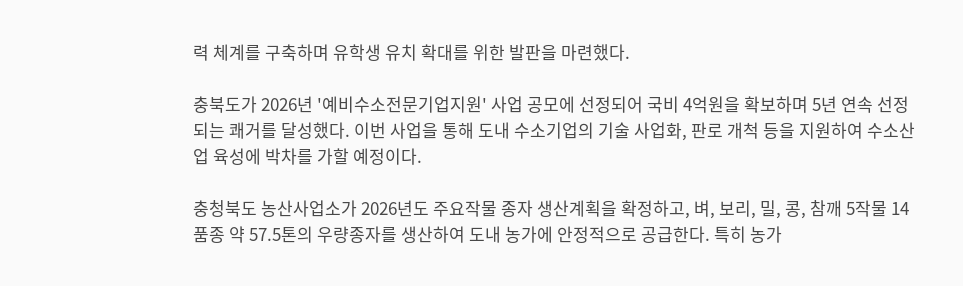력 체계를 구축하며 유학생 유치 확대를 위한 발판을 마련했다.

충북도가 2026년 '예비수소전문기업지원' 사업 공모에 선정되어 국비 4억원을 확보하며 5년 연속 선정되는 쾌거를 달성했다. 이번 사업을 통해 도내 수소기업의 기술 사업화, 판로 개척 등을 지원하여 수소산업 육성에 박차를 가할 예정이다.

충청북도 농산사업소가 2026년도 주요작물 종자 생산계획을 확정하고, 벼, 보리, 밀, 콩, 참깨 5작물 14품종 약 57.5톤의 우량종자를 생산하여 도내 농가에 안정적으로 공급한다. 특히 농가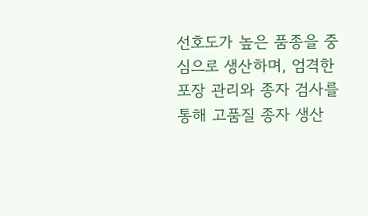선호도가 높은 품종을 중심으로 생산하며, 엄격한 포장 관리와 종자 검사를 통해 고품질 종자 생산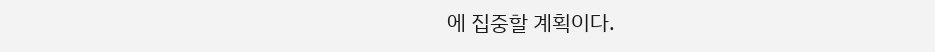에 집중할 계획이다.